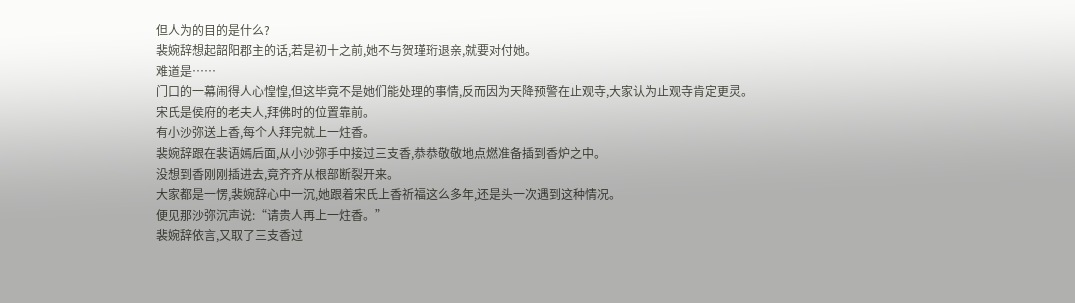但人为的目的是什么?
裴婉辞想起韶阳郡主的话,若是初十之前,她不与贺瑾珩退亲,就要对付她。
难道是……
门口的一幕闹得人心惶惶,但这毕竟不是她们能处理的事情,反而因为天降预警在止观寺,大家认为止观寺肯定更灵。
宋氏是侯府的老夫人,拜佛时的位置靠前。
有小沙弥送上香,每个人拜完就上一炷香。
裴婉辞跟在裴语嫣后面,从小沙弥手中接过三支香,恭恭敬敬地点燃准备插到香炉之中。
没想到香刚刚插进去,竟齐齐从根部断裂开来。
大家都是一愣,裴婉辞心中一沉,她跟着宋氏上香祈福这么多年,还是头一次遇到这种情况。
便见那沙弥沉声说:“请贵人再上一炷香。”
裴婉辞依言,又取了三支香过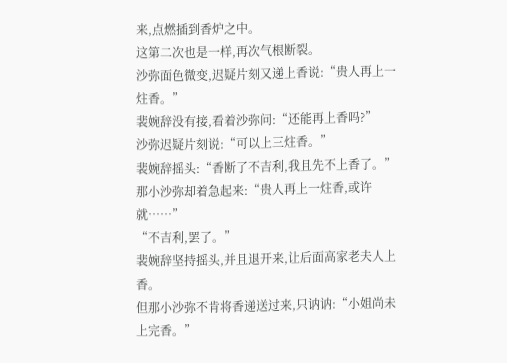来,点燃插到香炉之中。
这第二次也是一样,再次气根断裂。
沙弥面色微变,迟疑片刻又递上香说:“贵人再上一炷香。”
裴婉辞没有接,看着沙弥问:“还能再上香吗?”
沙弥迟疑片刻说:“可以上三炷香。”
裴婉辞摇头:“香断了不吉利,我且先不上香了。”
那小沙弥却着急起来:“贵人再上一炷香,或许就……”
“不吉利,罢了。”
裴婉辞坚持摇头,并且退开来,让后面高家老夫人上香。
但那小沙弥不肯将香递送过来,只讷讷:“小姐尚未上完香。”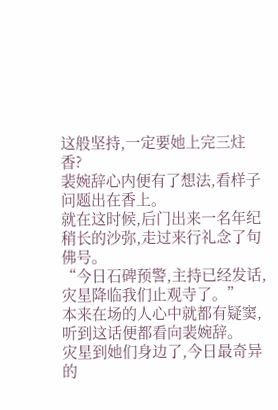这般坚持,一定要她上完三炷香?
裴婉辞心内便有了想法,看样子问题出在香上。
就在这时候,后门出来一名年纪稍长的沙弥,走过来行礼念了句佛号。
“今日石碑预警,主持已经发话,灾星降临我们止观寺了。”
本来在场的人心中就都有疑窦,听到这话便都看向裴婉辞。
灾星到她们身边了,今日最奇异的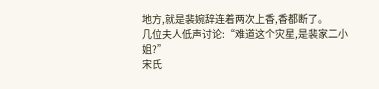地方,就是裴婉辞连着两次上香,香都断了。
几位夫人低声讨论:“难道这个灾星,是裴家二小姐?”
宋氏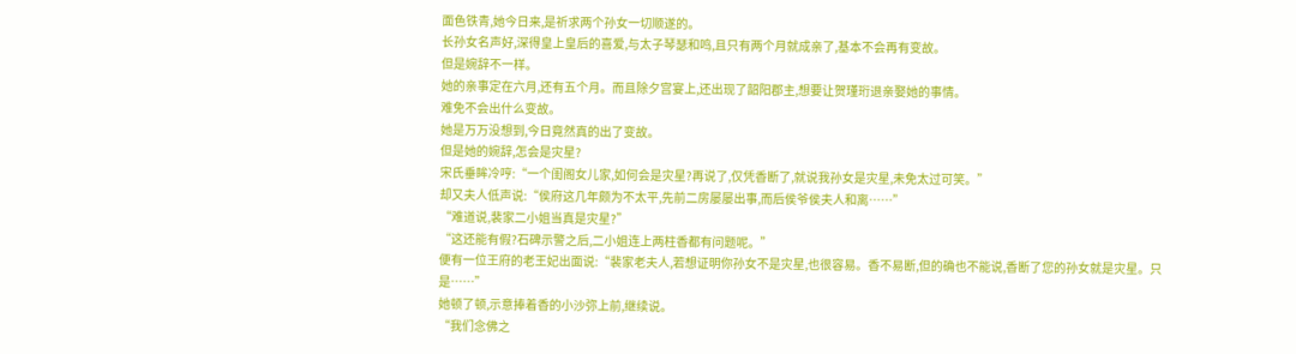面色铁青,她今日来,是祈求两个孙女一切顺遂的。
长孙女名声好,深得皇上皇后的喜爱,与太子琴瑟和鸣,且只有两个月就成亲了,基本不会再有变故。
但是婉辞不一样。
她的亲事定在六月,还有五个月。而且除夕宫宴上,还出现了韶阳郡主,想要让贺瑾珩退亲娶她的事情。
难免不会出什么变故。
她是万万没想到,今日竟然真的出了变故。
但是她的婉辞,怎会是灾星?
宋氏垂眸冷哼:“一个闺阁女儿家,如何会是灾星?再说了,仅凭香断了,就说我孙女是灾星,未免太过可笑。”
却又夫人低声说:“侯府这几年颇为不太平,先前二房屡屡出事,而后侯爷侯夫人和离……”
“难道说,裴家二小姐当真是灾星?”
“这还能有假?石碑示警之后,二小姐连上两柱香都有问题呢。”
便有一位王府的老王妃出面说:“裴家老夫人,若想证明你孙女不是灾星,也很容易。香不易断,但的确也不能说,香断了您的孙女就是灾星。只是……”
她顿了顿,示意捧着香的小沙弥上前,继续说。
“我们念佛之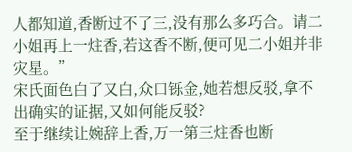人都知道,香断过不了三,没有那么多巧合。请二小姐再上一炷香,若这香不断,便可见二小姐并非灾星。”
宋氏面色白了又白,众口铄金,她若想反驳,拿不出确实的证据,又如何能反驳?
至于继续让婉辞上香,万一第三炷香也断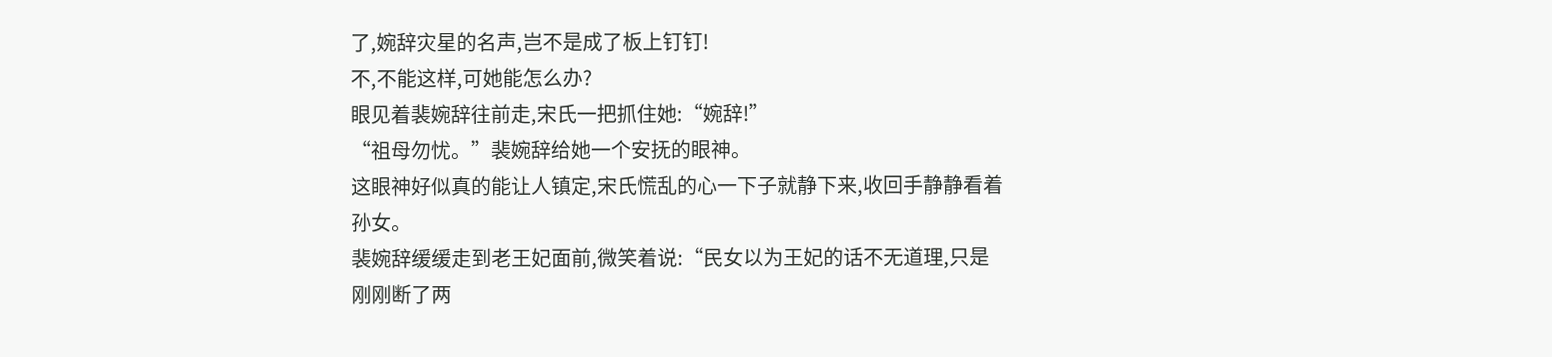了,婉辞灾星的名声,岂不是成了板上钉钉!
不,不能这样,可她能怎么办?
眼见着裴婉辞往前走,宋氏一把抓住她:“婉辞!”
“祖母勿忧。”裴婉辞给她一个安抚的眼神。
这眼神好似真的能让人镇定,宋氏慌乱的心一下子就静下来,收回手静静看着孙女。
裴婉辞缓缓走到老王妃面前,微笑着说:“民女以为王妃的话不无道理,只是刚刚断了两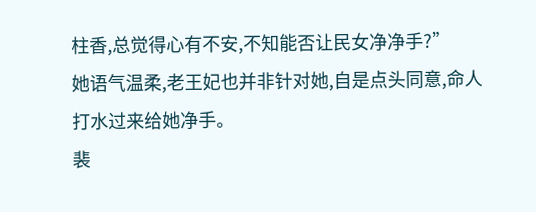柱香,总觉得心有不安,不知能否让民女净净手?”
她语气温柔,老王妃也并非针对她,自是点头同意,命人打水过来给她净手。
裴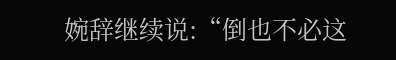婉辞继续说:“倒也不必这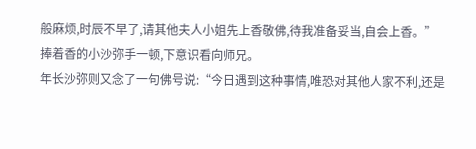般麻烦,时辰不早了,请其他夫人小姐先上香敬佛,待我准备妥当,自会上香。”
捧着香的小沙弥手一顿,下意识看向师兄。
年长沙弥则又念了一句佛号说:“今日遇到这种事情,唯恐对其他人家不利,还是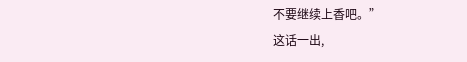不要继续上香吧。”
这话一出,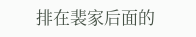排在裴家后面的